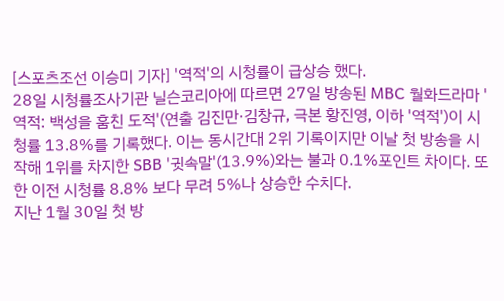[스포츠조선 이승미 기자] '역적'의 시청률이 급상승 했다.
28일 시청률조사기관 닐슨코리아에 따르면 27일 방송된 MBC 월화드라마 '역적: 백성을 훔친 도적'(연출 김진만·김창규, 극본 황진영, 이하 '역적')이 시청률 13.8%를 기록했다. 이는 동시간대 2위 기록이지만 이날 첫 방송을 시작해 1위를 차지한 SBB '귓속말'(13.9%)와는 불과 0.1%포인트 차이다. 또한 이전 시청률 8.8% 보다 무려 5%나 상승한 수치다.
지난 1월 30일 첫 방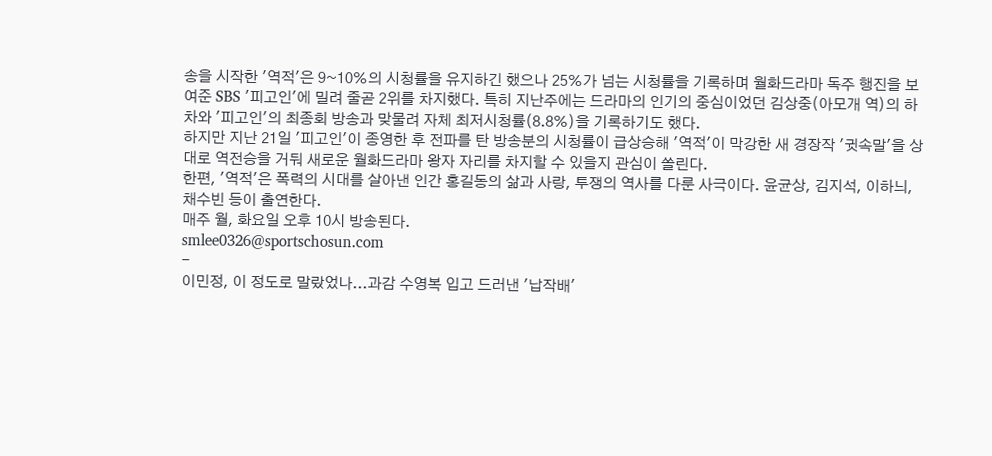송을 시작한 '역적'은 9~10%의 시청률을 유지하긴 했으나 25%가 넘는 시청률을 기록하며 월화드라마 독주 행진을 보여준 SBS '피고인'에 밀려 줄곧 2위를 차지했다. 특히 지난주에는 드라마의 인기의 중심이었던 김상중(아모개 역)의 하차와 '피고인'의 최종회 방송과 맞물려 자체 최저시청률(8.8%)을 기록하기도 했다.
하지만 지난 21일 '피고인'이 종영한 후 전파를 탄 방송분의 시청률이 급상승해 '역적'이 막강한 새 경장작 '귓속말'을 상대로 역전승을 거둬 새로운 월화드라마 왕자 자리를 차지할 수 있을지 관심이 쏠린다.
한편, '역적'은 폭력의 시대를 살아낸 인간 홍길동의 삶과 사랑, 투쟁의 역사를 다룬 사극이다. 윤균상, 김지석, 이하늬, 채수빈 등이 출연한다.
매주 월, 화요일 오후 10시 방송된다.
smlee0326@sportschosun.com
-
이민정, 이 정도로 말랐었나...과감 수영복 입고 드러낸 '납작배'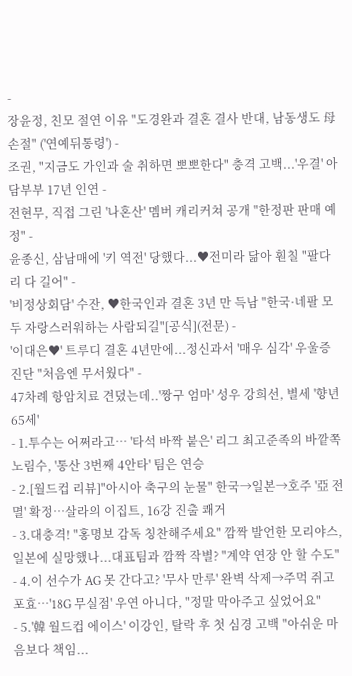-
장윤정, 친모 절연 이유 "도경완과 결혼 결사 반대, 남동생도 母 손절" ('연예뒤통령') -
조권, "지금도 가인과 술 취하면 뽀뽀한다" 충격 고백...'우결' 아담부부 17년 인연 -
전현무, 직접 그린 '나혼산' 멤버 캐리커쳐 공개 "한정판 판매 예정" -
윤종신, 삼남매에 '키 역전' 당했다...♥전미라 닮아 훤칠 "팔다리 다 길어" -
'비정상회담' 수잔, ♥한국인과 결혼 3년 만 득남 "한국·네팔 모두 자랑스러워하는 사람되길"[공식](전문) -
'이대은♥' 트루디 결혼 4년만에...정신과서 '매우 심각' 우울증 진단 "처음엔 무서웠다" -
47차례 항암치료 견뎠는데..'짱구 엄마' 성우 강희선, 별세 '향년 65세'
- 1.투수는 어쩌라고… '타석 바짝 붙은' 리그 최고준족의 바깥쪽 노림수, '통산 3번째 4안타' 팀은 연승
- 2.[월드컵 리뷰]"아시아 축구의 눈물" 한국→일본→호주 '亞 전멸' 확정…살라의 이집트, 16강 진출 쾌거
- 3.대충격! "홍명보 감독 칭찬해주세요" 깜짝 발언한 모리야스, 일본에 실망했나...대표팀과 깜짝 작별? "계약 연장 안 할 수도"
- 4.이 선수가 AG 못 간다고? '무사 만루' 완벽 삭제→주먹 쥐고 포효…'18G 무실점' 우연 아니다, "정말 막아주고 싶었어요"
- 5.'韓 월드컵 에이스' 이강인, 탈락 후 첫 심경 고백 "아쉬운 마음보다 책임...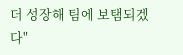더 성장해 팀에 보탬되겠다"